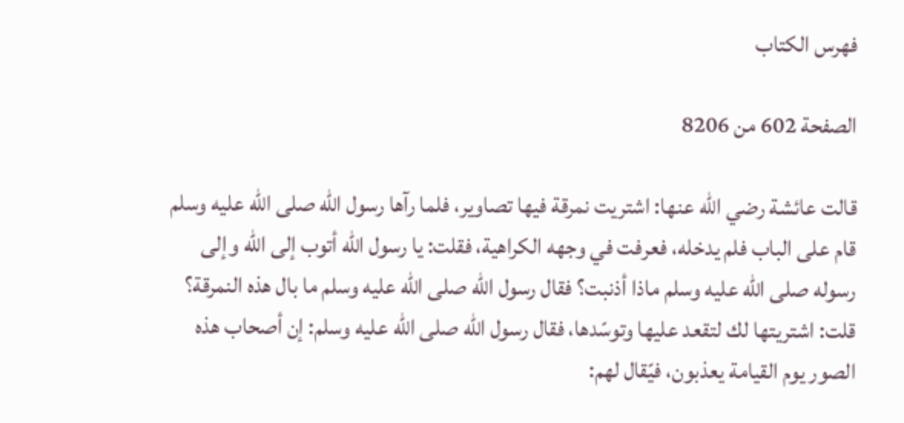فهرس الكتاب

الصفحة 602 من 8206

قالت عائشة رضي الله عنها: اشتريت نمرقة فيها تصاوير، فلما رآها رسول الله صلى الله عليه وسلم قام على الباب فلم يدخله، فعرفت في وجهه الكراهية، فقلت: يا رسول الله أتوب إلى الله وإلى رسوله صلى الله عليه وسلم ماذا أذنبت؟ فقال رسول الله صلى الله عليه وسلم ما بال هذه النمرقة؟ قلت: اشتريتها لك لتقعد عليها وتوسّدها، فقال رسول الله صلى الله عليه وسلم: إن أصحاب هذه الصور يوم القيامة يعذبون، فيّقال لهم: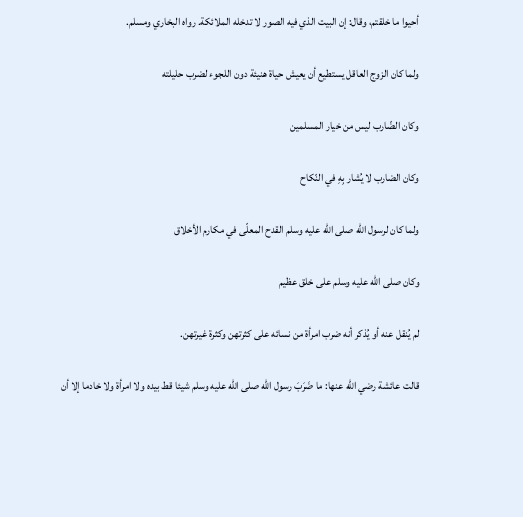أحيوا ما خلقتم، وقال: إن البيت الذي فيه الصور لا تدخله الملائكة. رواه البخاري ومسلم.

ولما كان الزوج العاقل يستطيع أن يعيش حياة هنيئة دون اللجوء لضرب حليلته

وكان الضّارب ليس من خيار المسلمين

وكان الضارب لا يُشار بِهِ في النّكاح

ولما كان لرسول الله صلى الله عليه وسلم القدح المعلّى في مكارم الأخلاق

وكان صلى الله عليه وسلم على خلق عظيم

لم يُنقل عنه أو يُذكر أنه ضرب امرأة من نسائه على كثرتهن وكثرة غيرتهن.

قالت عائشة رضي الله عنها: ما ضَرَبَ رسول الله صلى الله عليه وسلم شيئا قط بيده ولا امرأة ولا خادما إلا أن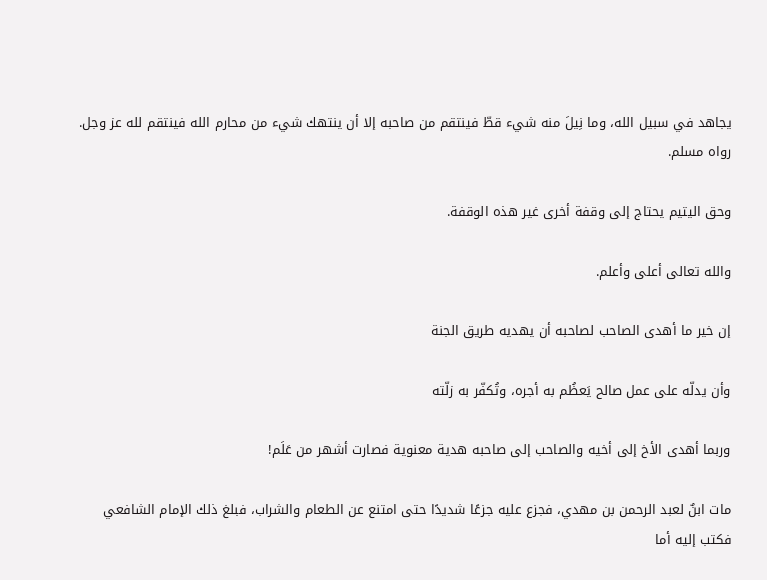يجاهد في سبيل الله، وما نِيلَ منه شيء قطّ فينتقم من صاحبه إلا أن ينتهك شيء من محارم الله فينتقم لله عز وجل. رواه مسلم.

وحق اليتيم يحتاج إلى وقفة أخرى غير هذه الوقفة.

والله تعالى أعلى وأعلم.

إن خير ما أهدى الصاحب لصاحبه أن يهديه طريق الجنة

وأن يدلّه على عمل صالح يَعظُم به أجره، وتُكفّر به زلّته

وربما أهدى الأخ إلى أخيه والصاحب إلى صاحبه هدية معنوية فصارت أشهر من عَلَم!

مات ابنٌ لعبد الرحمن بن مهدي، فجزع عليه جزعًا شديدًا حتى امتنع عن الطعام والشراب، فبلغ ذلك الإمام الشافعي فكتب إليه أما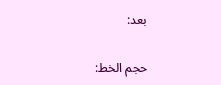بعد:

حجم الخط: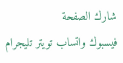شارك الصفحة
فيسبوك واتساب تويتر تليجرام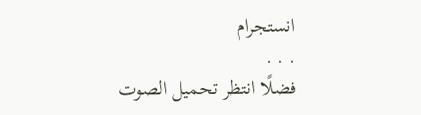انستجرام
. . .
فضلًا انتظر تحميل الصوت